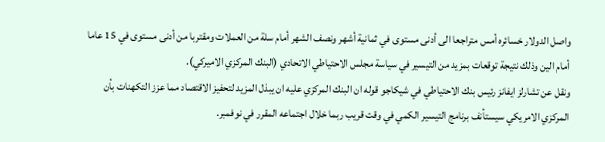واصل الدولار خسائره أمس متراجعا الى أدنى مستوى في ثمانية أشهر ونصف الشهر أمام سلة من العملات ومقتربا من أدنى مستوى في 15 عاما أمام الين وذلك نتيجة توقعات بمزيد من التيسير في سياسة مجلس الاحتياطي الاتحادي (البنك المركزي الاميركي).
ونقل عن تشارلز ايفانز رئيس بنك الاحتياطي في شيكاجو قوله ان البنك المركزي عليه ان يبذل المزيد لتحفيز الاقتصاد مما عزز التكهنات بأن المركزي الامريكي سيستأنف برنامج التيسير الكمي في وقت قريب ربما خلال اجتماعه المقرر في نوفمبر.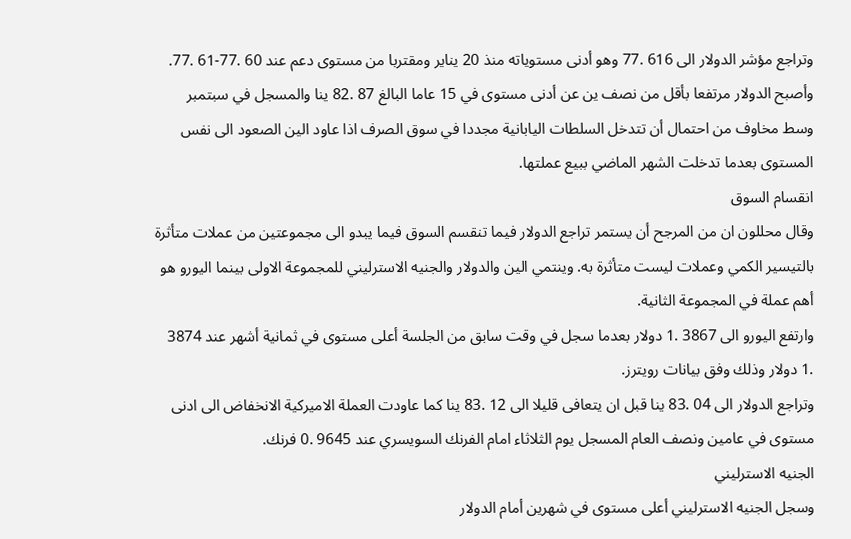وتراجع مؤشر الدولار الى 616 .77 وهو أدنى مستوياته منذ 20 يناير ومقتربا من مستوى دعم عند 60 .77-61 .77. وأصبح الدولار مرتفعا بأقل من نصف ين عن أدنى مستوى في 15 عاما البالغ 87 .82 ينا والمسجل في سبتمبر وسط مخاوف من احتمال أن تتدخل السلطات اليابانية مجددا في سوق الصرف اذا عاود الين الصعود الى نفس المستوى بعدما تدخلت الشهر الماضي ببيع عملتها.
انقسام السوق
وقال محللون ان من المرجح أن يستمر تراجع الدولار فيما تنقسم السوق فيما يبدو الى مجموعتين من عملات متأثرة بالتيسير الكمي وعملات ليست متأثرة به. وينتمي الين والدولار والجنيه الاسترليني للمجموعة الاولى بينما اليورو هو أهم عملة في المجموعة الثانية.
وارتفع اليورو الى 3867 .1 دولار بعدما سجل في وقت سابق من الجلسة أعلى مستوى في ثمانية أشهر عند 3874 .1 دولار وذلك وفق بيانات رويترز.
وتراجع الدولار الى 04 .83 ينا قبل ان يتعافى قليلا الى 12 .83 ينا كما عاودت العملة الاميركية الانخفاض الى ادنى مستوى في عامين ونصف العام المسجل يوم الثلاثاء امام الفرنك السويسري عند 9645 .0 فرنك.
الجنيه الاسترليني
وسجل الجنيه الاسترليني أعلى مستوى في شهرين أمام الدولار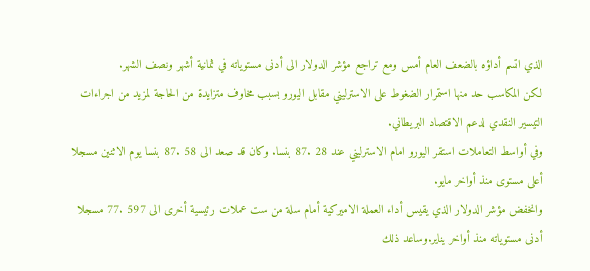الذي اتسم أداؤه بالضعف العام أمس ومع تراجع مؤشر الدولار الى أدنى مستوياته في ثمانية أشهر ونصف الشهر.
لكن المكاسب حد منها استمرار الضغوط على الاسترليني مقابل اليورو بسبب مخاوف متزايدة من الحاجة لمزيد من اجراءات التيسير النقدي لدعم الاقتصاد البريطاني.
وفي أواسط التعاملات استقر اليورو امام الاسترليني عند 28 .87 بنسا. وكان قد صعد الى 58 .87 بنسا يوم الاثنين مسجلا أعلى مستوى منذ أواخر مايو.
وانخفض مؤشر الدولار الذي يقيس أداء العملة الاميركية أمام سلة من ست عملات رئيسية أخرى الى 597 .77 مسجلا أدنى مستوياته منذ أواخر يناير.وساعد ذلك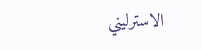الاسترليني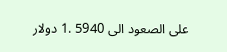على الصعود الى 5940 .1 دولار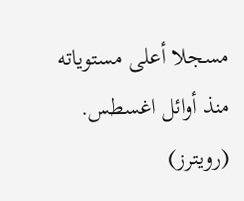مسجلا أعلى مستوياته منذ أوائل اغسطس.
(رويترز)